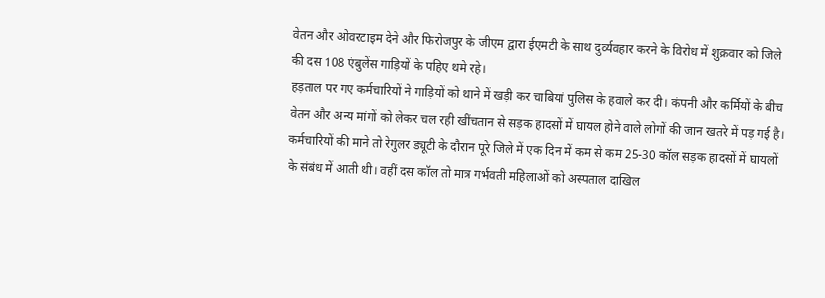वेतन और ओवरटाइम देने और फिरोजपुर के जीएम द्वारा ईएमटी के साथ दुर्व्यवहार करने के विरोध में शुक्रवार को जिले की दस 108 एंबुलेंस गाड़ियों के पहिए थमे रहे।
हड़ताल पर गए कर्मचारियों ने गाड़ियों को थाने में खड़ी कर चाबियां पुलिस के हवाले कर दी। कंपनी और कर्मियों के बीच वेतन और अन्य मांगों को लेकर चल रही खींचतान से सड़क हादसों में घायल होने वाले लोगों की जान खतरे में पड़ गई है।
कर्मचारियों की माने तो रेगुलर ड्यूटी के दौरान पूरे जिले में एक दिन में कम से कम 25-30 कॉल सड़क हादसों में घायलों के संबंध में आती थी। वहीं दस कॉल तो मात्र गर्भवती महिलाओं को अस्पताल दाखिल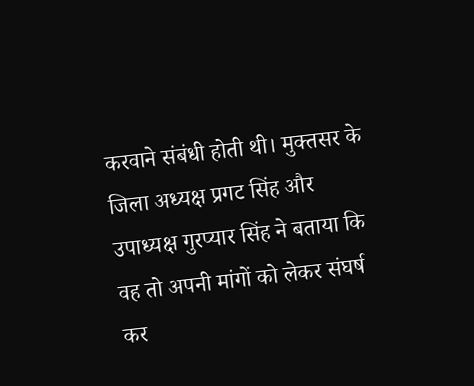करवाने संबंधी होती थी। मुक्तसर के जिला अध्यक्ष प्रगट सिंह और उपाध्यक्ष गुरप्यार सिंह ने बताया कि वह तो अपनी मांगों को लेकर संघर्ष कर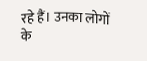रहे हैं। उनका लोगों के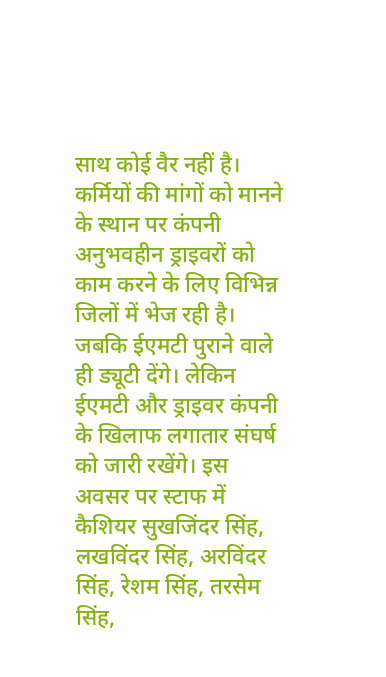साथ कोई वैर नहीं है।
कर्मियों की मांगों को मानने के स्थान पर कंपनी अनुभवहीन ड्राइवरों को काम करने के लिए विभिन्न जिलों में भेज रही है। जबकि ईएमटी पुराने वाले ही ड्यूटी देंगे। लेकिन ईएमटी और ड्राइवर कंपनी के खिलाफ लगातार संघर्ष को जारी रखेंगे। इस अवसर पर स्टाफ में कैशियर सुखजिंदर सिंह, लखविंदर सिंह, अरविंदर सिंह, रेशम सिंह, तरसेम सिंह,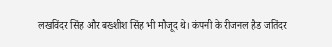लखविंदर सिंह और बख्शीश सिंह भी मौजूद थे। कंपनी के रीजनल हैड जतिंदर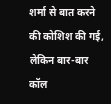शर्मा से बात करने की कोशिश की गई, लेकिन बार-बार कॉल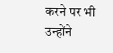करने पर भी उन्होंने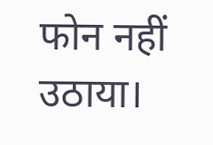फोन नहीं उठाया।